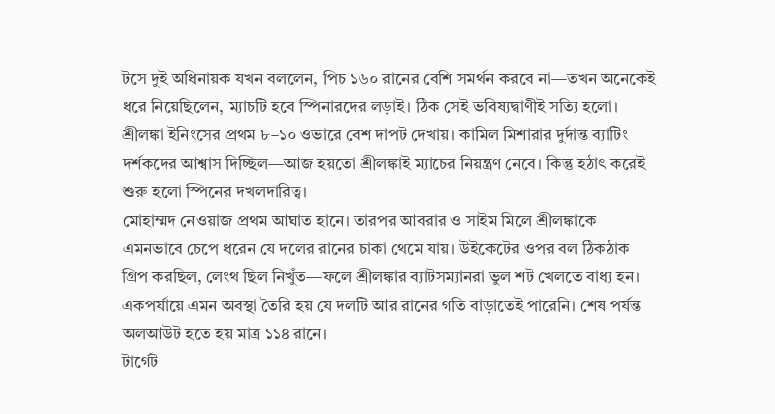টসে দুই অধিনায়ক যখন বললেন, পিচ ১৬০ রানের বেশি সমর্থন করবে না—তখন অনেকেই ধরে নিয়েছিলেন, ম্যাচটি হবে স্পিনারদের লড়াই। ঠিক সেই ভবিষ্যদ্বাণীই সত্যি হলো। শ্রীলঙ্কা ইনিংসের প্রথম ৮–১০ ওভারে বেশ দাপট দেখায়। কামিল মিশারার দুর্দান্ত ব্যাটিং দর্শকদের আশ্বাস দিচ্ছিল—আজ হয়তো শ্রীলঙ্কাই ম্যাচের নিয়ন্ত্রণ নেবে। কিন্তু হঠাৎ করেই শুরু হলো স্পিনের দখলদারিত্ব।
মোহাম্মদ নেওয়াজ প্রথম আঘাত হানে। তারপর আবরার ও সাইম মিলে শ্রীলঙ্কাকে এমনভাবে চেপে ধরেন যে দলের রানের চাকা থেমে যায়। উইকেটের ওপর বল ঠিকঠাক গ্রিপ করছিল, লেংথ ছিল নিখুঁত—ফলে শ্রীলঙ্কার ব্যাটসম্যানরা ভুল শট খেলতে বাধ্য হন। একপর্যায়ে এমন অবস্থা তৈরি হয় যে দলটি আর রানের গতি বাড়াতেই পারেনি। শেষ পর্যন্ত অলআউট হতে হয় মাত্র ১১৪ রানে।
টার্গেট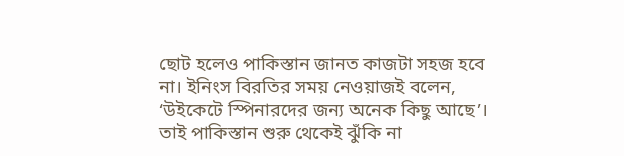ছোট হলেও পাকিস্তান জানত কাজটা সহজ হবে না। ইনিংস বিরতির সময় নেওয়াজই বলেন, ‘উইকেটে স্পিনারদের জন্য অনেক কিছু আছে’। তাই পাকিস্তান শুরু থেকেই ঝুঁকি না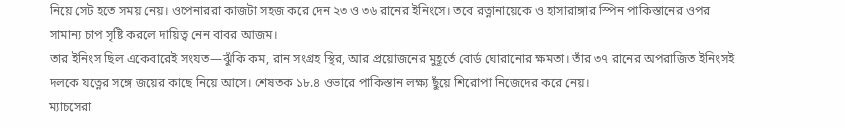নিয়ে সেট হতে সময় নেয়। ওপেনাররা কাজটা সহজ করে দেন ২৩ ও ৩৬ রানের ইনিংসে। তবে রত্নানায়েকে ও হাসারাঙ্গার স্পিন পাকিস্তানের ওপর সামান্য চাপ সৃষ্টি করলে দায়িত্ব নেন বাবর আজম।
তার ইনিংস ছিল একেবারেই সংযত—ঝুঁকি কম, রান সংগ্রহ স্থির, আর প্রয়োজনের মুহূর্তে বোর্ড ঘোরানোর ক্ষমতা। তাঁর ৩৭ রানের অপরাজিত ইনিংসই দলকে যত্নের সঙ্গে জয়ের কাছে নিয়ে আসে। শেষতক ১৮.৪ ওভারে পাকিস্তান লক্ষ্য ছুঁয়ে শিরোপা নিজেদের করে নেয়।
ম্যাচসেরা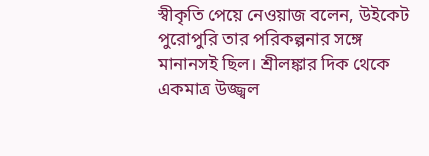স্বীকৃতি পেয়ে নেওয়াজ বলেন, উইকেট পুরোপুরি তার পরিকল্পনার সঙ্গে মানানসই ছিল। শ্রীলঙ্কার দিক থেকে একমাত্র উজ্জ্বল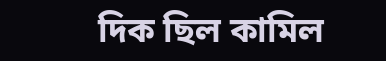দিক ছিল কামিল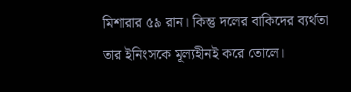মিশারার ৫৯ রান। কিন্তু দলের বাকিদের ব্যর্থতা তার ইনিংসকে মূল্যহীনই করে তোলে।